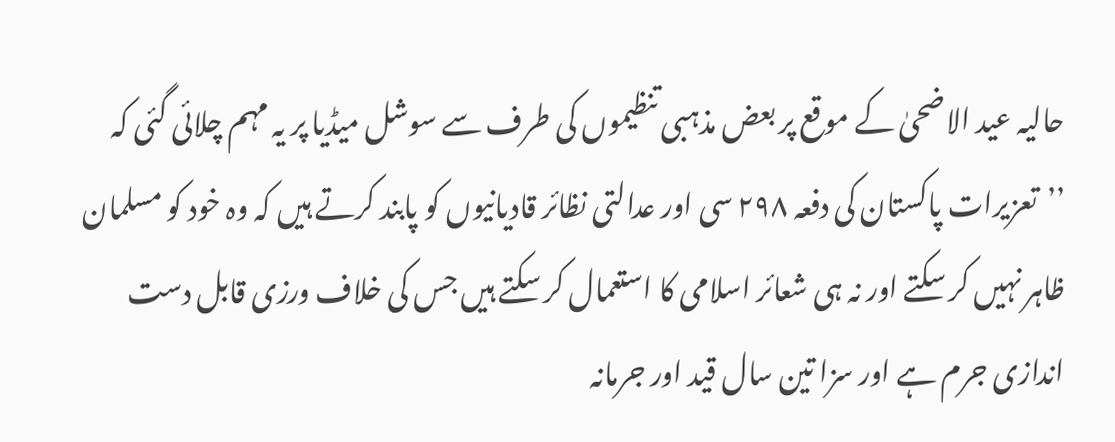حالیہ عید الاضحیٰ کے موقع پر بعض مذہبی تنظیموں کی طرف سے سوشل میڈیا پر یہ مہم چلائی گئی کہ
’’تعزیرات پاکستان کی دفعہ ۲۹۸ سی اور عدالتی نظائر قادیانیوں کو پابند کرتے ہیں کہ وہ خود کو مسلمان ظاہر نہیں کر سکتے اور نہ ہی شعائر اسلامی کا استعمال کر سکتے ہیں جس کی خلاف ورزی قابل دست اندازی جرم ہے اور سزا تین سال قید اور جرمانہ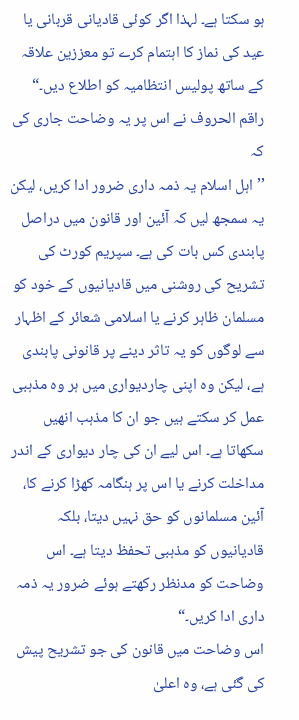ہو سکتا ہے۔ لہذا اگر کوئی قادیانی قربانی یا عید کی نماز کا اہتمام کرے تو معززین علاقہ کے ساتھ پولیس انتظامیہ کو اطلاع دیں۔“
راقم الحروف نے اس پر یہ وضاحت جاری کی کہ
’’اہل اسلام یہ ذمہ داری ضرور ادا کریں، لیکن یہ سمجھ لیں کہ آئین اور قانون میں دراصل پابندی کس بات کی ہے۔ سپریم کورٹ کی تشریح کی روشنی میں قادیانیوں کے خود کو مسلمان ظاہر کرنے یا اسلامی شعائر کے اظہار سے لوگوں کو یہ تاثر دینے پر قانونی پابندی ہے، لیکن وہ اپنی چاردیواری میں ہر وہ مذہبی عمل کر سکتے ہیں جو ان کا مذہب انھیں سکھاتا ہے۔ اس لیے ان کی چار دیواری کے اندر مداخلت کرنے یا اس پر ہنگامہ کھڑا کرنے کا، آئین مسلمانوں کو حق نہیں دیتا، بلکہ قادیانیوں کو مذہبی تحفظ دیتا ہے۔ اس وضاحت کو مدنظر رکھتے ہوئے ضرور یہ ذمہ داری ادا کریں۔“
اس وضاحت میں قانون کی جو تشریح پیش کی گئی ہے، وہ اعلیٰ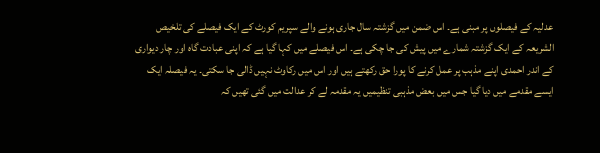عدلیہ کے فیصلوں پر مبنی ہے۔ اس ضمن میں گزشتہ سال جاری ہونے والے سپریم کورٹ کے ایک فیصلے کی تلخیص الشریعہ کے ایک گزشتہ شمارے میں پیش کی جا چکی ہے۔ اس فیصلے میں کہا گیا ہے کہ اپنی عبادت گاہ اور چار دیواری کے اندر احمدی اپنے مذہب پر عمل کرنے کا پورا حق رکھتے ہیں اور اس میں رکاوٹ نہیں ڈالی جا سکتی۔ یہ فیصلہ ایک ایسے مقدمے میں دیا گیا جس میں بعض مذہبی تنظیمیں یہ مقدمہ لے کر عدالت میں گئی تھیں کہ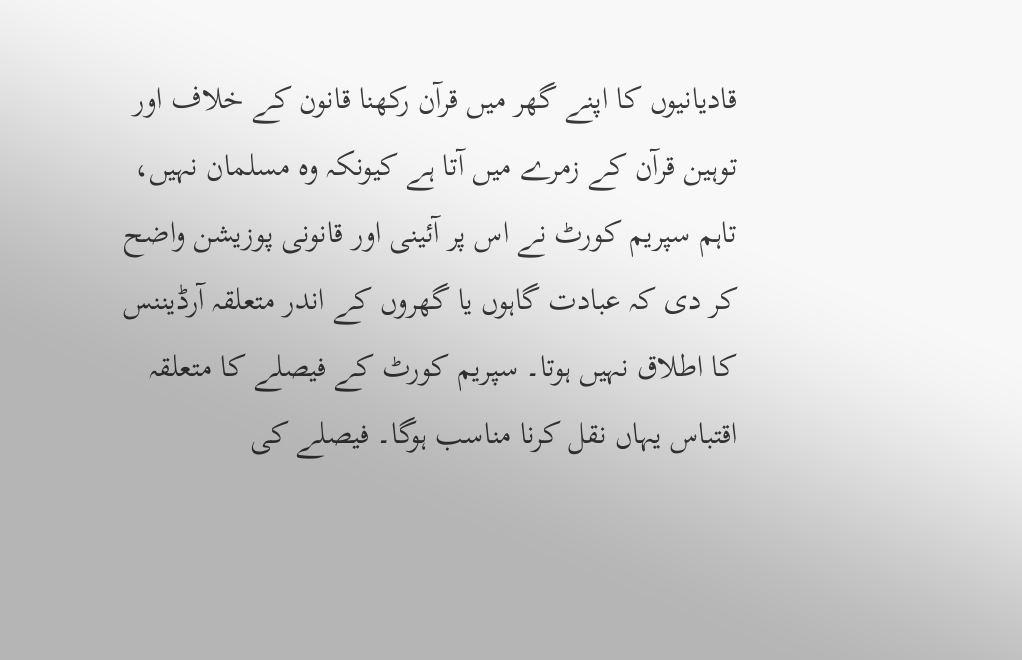قادیانیوں کا اپنے گھر میں قرآن رکھنا قانون کے خلاف اور توہین قرآن کے زمرے میں آتا ہے کیونکہ وہ مسلمان نہیں، تاہم سپریم کورٹ نے اس پر آئینی اور قانونی پوزیشن واضح کر دی کہ عبادت گاہوں یا گھروں کے اندر متعلقہ آرڈیننس کا اطلاق نہیں ہوتا۔ سپریم کورٹ کے فیصلے کا متعلقہ اقتباس یہاں نقل کرنا مناسب ہوگا۔ فیصلے کی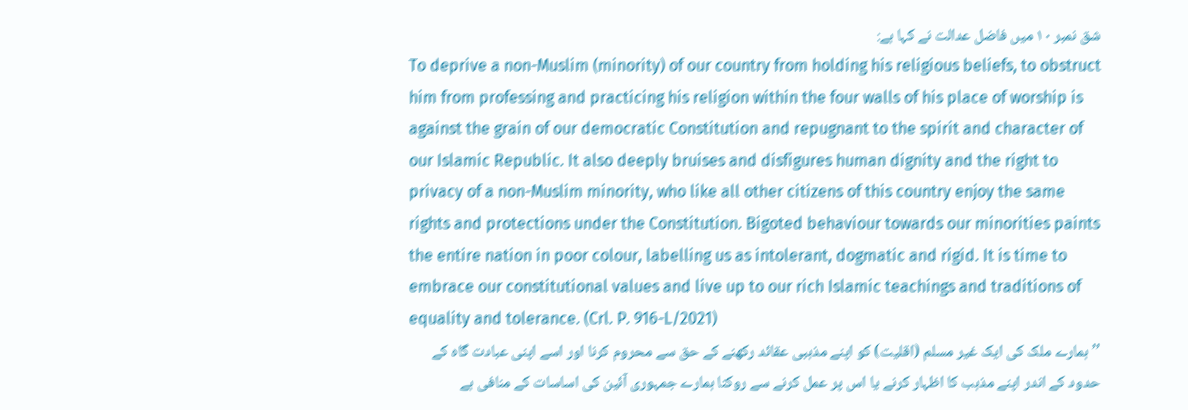شق نمبر ۱۰ میں فاضل عدالت نے کہا ہے:
To deprive a non-Muslim (minority) of our country from holding his religious beliefs, to obstruct him from professing and practicing his religion within the four walls of his place of worship is against the grain of our democratic Constitution and repugnant to the spirit and character of our Islamic Republic. It also deeply bruises and disfigures human dignity and the right to privacy of a non-Muslim minority, who like all other citizens of this country enjoy the same rights and protections under the Constitution. Bigoted behaviour towards our minorities paints the entire nation in poor colour, labelling us as intolerant, dogmatic and rigid. It is time to embrace our constitutional values and live up to our rich Islamic teachings and traditions of equality and tolerance. (Crl. P. 916-L/2021)
’’ہمارے ملک کی ایک غیر مسلم (اقلیت) کو اپنے مذہبی عقائد رکھنے کے حق سے محروم کرنا اور اسے اپنی عبادت گاہ کے حدود کے اندر اپنے مذہب کا اظہار کرنے یا اس پر عمل کرنے سے روکنا ہمارے جمہوری آئین کی اساسات کے منافی ہے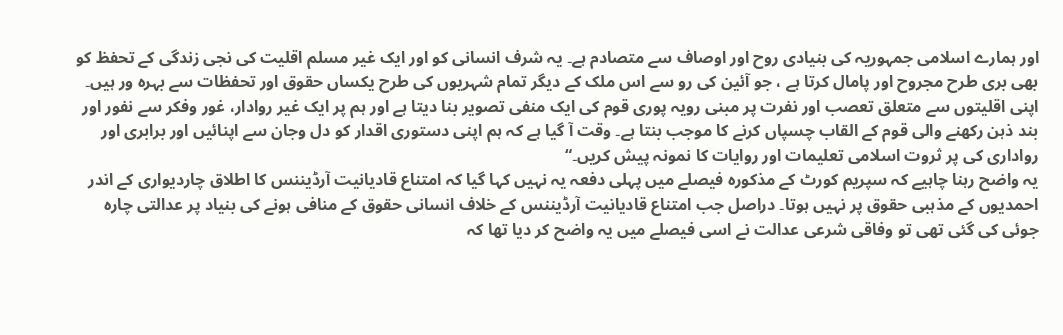اور ہمارے اسلامی جمہوریہ کی بنیادی روح اور اوصاف سے متصادم ہے۔ یہ شرف انسانی کو اور ایک غیر مسلم اقلیت کی نجی زندگی کے تحفظ کو بھی بری طرح مجروح اور پامال کرتا ہے ، جو آئین کی رو سے اس ملک کے دیگر تمام شہریوں کی طرح یکساں حقوق اور تحفظات سے بہرہ ور ہیں۔ اپنی اقلیتوں سے متعلق تعصب اور نفرت پر مبنی رویہ پوری قوم کی ایک منفی تصویر بنا دیتا ہے اور ہم پر ایک غیر روادار، غور وفکر سے نفور اور بند ذہن رکھنے والی قوم کے القاب چسپاں کرنے کا موجب بنتا ہے۔ وقت آ گیا ہے کہ ہم اپنی دستوری اقدار کو دل وجان سے اپنائیں اور برابری اور رواداری کی پر ثروت اسلامی تعلیمات اور روایات کا نمونہ پیش کریں۔“
یہ واضح رہنا چاہیے کہ سپریم کورٹ کے مذکورہ فیصلے میں پہلی دفعہ یہ نہیں کہا گیا کہ امتناع قادیانیت آرڈیننس کا اطلاق چاردیواری کے اندر احمدیوں کے مذہبی حقوق پر نہیں ہوتا۔ دراصل جب امتناع قادیانیت آرڈیننس کے خلاف انسانی حقوق کے منافی ہونے کی بنیاد پر عدالتی چارہ جوئی کی گئی تھی تو وفاقی شرعی عدالت نے اسی فیصلے میں یہ واضح کر دیا تھا کہ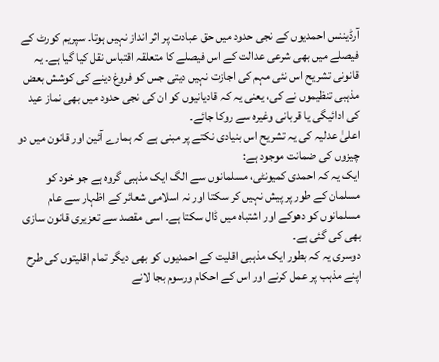آرڈیننس احمدیوں کے نجی حدود میں حق عبادت پر اثر انداز نہیں ہوتا۔ سپریم کورٹ کے فیصلے میں بھی شرعی عدالت کے اس فیصلے کا متعلقہ اقتباس نقل کیا گیا ہے۔ یہ قانونی تشریح اس نئی مہم کی اجازت نہیں دیتی جس کو فروغ دینے کی کوشش بعض مذہبی تنظیموں نے کی، یعنی یہ کہ قادیانیوں کو ان کی نجی حدود میں بھی نماز عید کی ادائیگی یا قربانی وغیرہ سے روکا جائے۔
اعلیٰ عدلیہ کی یہ تشریح اس بنیادی نکتے پر مبنی ہے کہ ہمارے آئین اور قانون میں دو چیزوں کی ضمانت موجود ہے:
ایک یہ کہ احمدی کمیونٹی، مسلمانوں سے الگ ایک مذہبی گروہ ہے جو خود کو مسلمان کے طور پر پیش نہیں کر سکتا اور نہ اسلامی شعائر کے اظہار سے عام مسلمانوں کو دھوکے اور اشتباہ میں ڈال سکتا ہے۔ اسی مقصد سے تعزیری قانون سازی بھی کی گئی ہے۔
دوسری یہ کہ بطور ایک مذہبی اقلیت کے احمدیوں کو بھی دیگر تمام اقلیتوں کی طرح اپنے مذہب پر عمل کرنے اور اس کے احکام ورسوم بجا لانے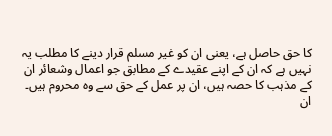کا حق حاصل ہے، یعنی ان کو غیر مسلم قرار دینے کا مطلب یہ نہیں ہے کہ ان کے اپنے عقیدے کے مطابق جو اعمال وشعائر ان کے مذہب کا حصہ ہیں، ان پر عمل کے حق سے وہ محروم ہیں۔
ان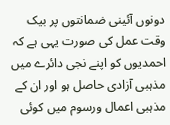دونوں آئینی ضمانتوں پر بیک وقت عمل کی صورت یہی ہے کہ احمدیوں کو اپنے نجی دائرے میں مذہبی آزادی حاصل ہو اور ان کے مذہبی اعمال ورسوم میں کوئی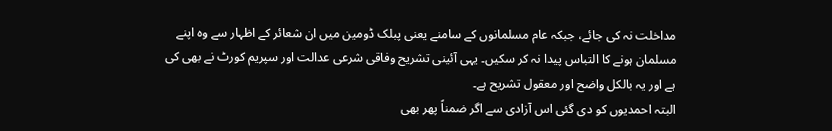مداخلت نہ کی جائے، جبکہ عام مسلمانوں کے سامنے یعنی پبلک ڈومین میں ان شعائر کے اظہار سے وہ اپنے مسلمان ہونے کا التباس پیدا نہ کر سکیں۔ یہی آئینی تشریح وفاقی شرعی عدالت اور سپریم کورٹ نے بھی کی ہے اور یہ بالکل واضح اور معقول تشریح ہے۔
البتہ احمدیوں کو دی گئی اس آزادی سے اگر ضمناً پھر بھی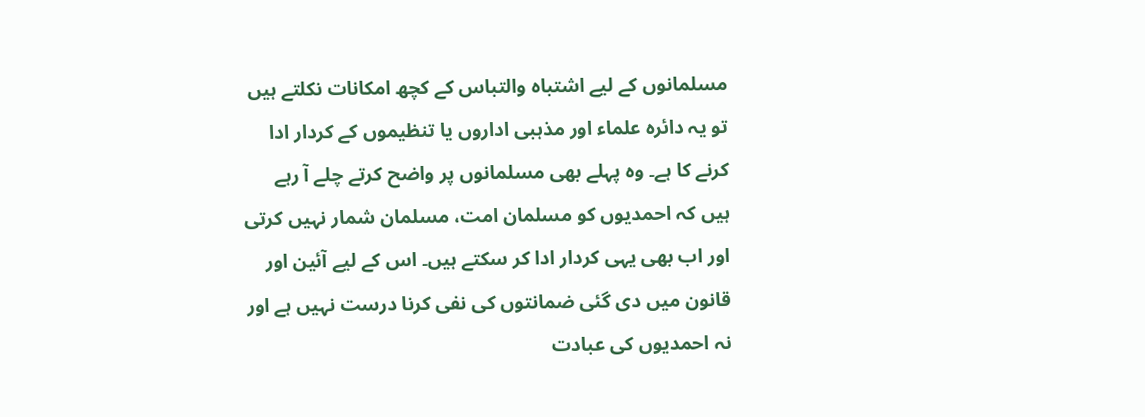مسلمانوں کے لیے اشتباہ والتباس کے کچھ امکانات نکلتے ہیں تو یہ دائرہ علماء اور مذہبی اداروں یا تنظیموں کے کردار ادا کرنے کا ہے۔ وہ پہلے بھی مسلمانوں پر واضح کرتے چلے آ رہے ہیں کہ احمدیوں کو مسلمان امت، مسلمان شمار نہیں کرتی اور اب بھی یہی کردار ادا کر سکتے ہیں۔ اس کے لیے آئین اور قانون میں دی گئی ضمانتوں کی نفی کرنا درست نہیں ہے اور نہ احمدیوں کی عبادت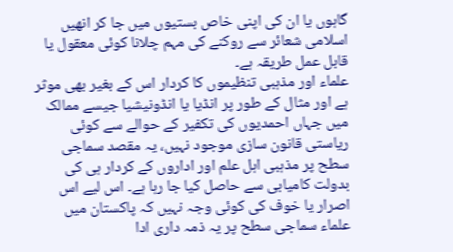گاہوں یا ان کی اپنی خاص بستیوں میں جا کر انھیں اسلامی شعائر سے روکنے کی مہم چلانا کوئی معقول یا قابل عمل طریقہ ہے۔
علماء اور مذہبی تنظیموں کا کردار اس کے بغیر بھی موثر ہے اور مثال کے طور پر انڈیا یا انڈونیشیا جیسے ممالک میں جہاں احمدیوں کی تکفیر کے حوالے سے کوئی ریاستی قانون سازی موجود نہیں، یہ مقصد سماجی سطح پر مذہبی اہل علم اور اداروں کے کردار ہی کی بدولت کامیابی سے حاصل کیا جا رہا ہے۔ اس لیے اس اصرار یا خوف کی کوئی وجہ نہیں کہ پاکستان میں علماء سماجی سطح پر یہ ذمہ داری ادا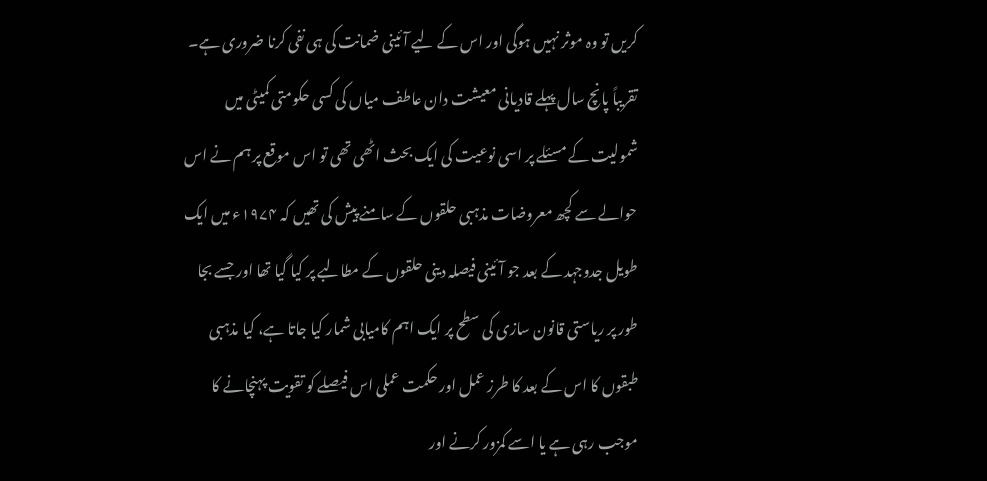کریں تو وہ موثر نہیں ہوگی اور اس کے لیے آئینی ضمانت کی ہی نفی کرنا ضروری ہے۔
تقریباً پانچ سال پہلے قادیانی معیشت دان عاطف میاں کی کسی حکومتی کمیٹی میں شمولیت کے مسئلے پر اسی نوعیت کی ایک بحث اٹھی تھی تو اس موقع پر ہم نے اس حوالے سے کچھ معروضات مذہبی حلقوں کے سامنے پیش کی تھیں کہ ۱۹۷۴ء میں ایک طویل جدوجہد کے بعد جو آئینی فیصلہ دینی حلقوں کے مطالبے پر کیا گیا تھا اور جسے بجا طور پر ریاستی قانون سازی کی سطح پر ایک اہم کامیابی شمار کیا جاتا ہے، کیا مذہبی طبقوں کا اس کے بعد کا طرز عمل اور حکمت عملی اس فیصلے کو تقویت پہنچانے کا موجب رہی ہے یا اسے کمزور کرنے اور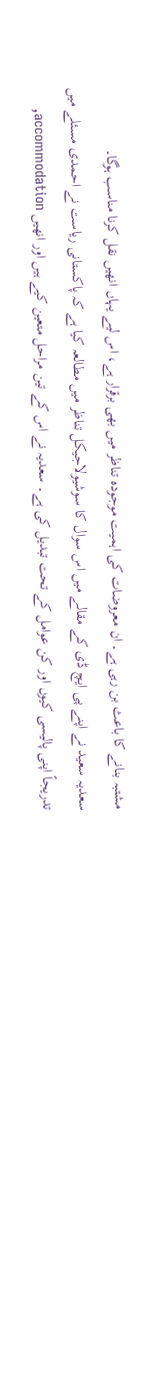مشتبہ بنانے کا باعث بن رہی ہے۔ ان معروضات کی اہمیت موجودہ تناظر میں بھی برقرار ہے، اس لیے یہاں انھیں نقل کرنا مناسب ہوگا۔
سعدیہ سعید نے اپنے پی ایچ ڈی کے مقالے میں اس سوال کا سوشیولاجیکل تناظر میں مطالعہ کیا ہے کہ پاکستانی ریاست نے احمدی مسئلے میں تدریجاً اپنی پالیسی کیوں اور کن عوامل کے تحت تبدیل کی ہے۔ سعدیہ نے اس کے تین مراحل متعین کیے ہیں اور انھیں accommodation,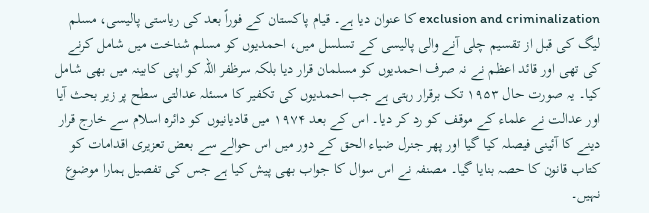exclusion and criminalization کا عنوان دیا ہے۔ قیام پاکستان کے فوراً بعد کی ریاستی پالیسی، مسلم لیگ کی قبل از تقسیم چلی آنے والی پالیسی کے تسلسل میں، احمدیوں کو مسلم شناخت میں شامل کرنے کی تھی اور قائد اعظم نے نہ صرف احمدیوں کو مسلمان قرار دیا بلکہ سرظفر اللہ کو اپنی کابینہ میں بھی شامل کیا۔ یہ صورت حال ۱۹۵۳ تک برقرار رہتی ہے جب احمدیوں کی تکفیر کا مسئلہ عدالتی سطح پر زیر بحث آیا اور عدالت نے علماء کے موقف کو رد کر دیا۔ اس کے بعد ۱۹۷۴ میں قادیانیوں کو دائرہ اسلام سے خارج قرار دینے کا آئینی فیصلہ کیا گیا اور پھر جنرل ضیاء الحق کے دور میں اس حوالے سے بعض تعزیری اقدامات کو کتاب قانون کا حصہ بنایا گیا۔ مصنفہ نے اس سوال کا جواب بھی پیش کیا ہے جس کی تفصیل ہمارا موضوع نہیں۔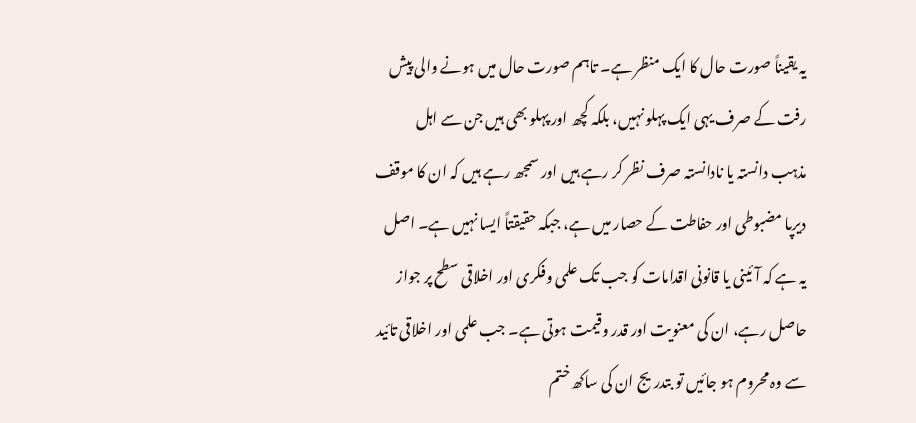یہ یقیناً صورت حال کا ایک منظر ہے۔ تاہم صورت حال میں ہونے والی پیش رفت کے صرف یہی ایک پہلو نہیں، بلکہ کچھ اور پہلو بھی ہیں جن سے اہل مذہب دانستہ یا نادانستہ صرف نظر کر رہے ہیں اور سمجھ رہے ہیں کہ ان کا موقف دیرپا مضبوطی اور حفاطت کے حصار میں ہے، جبکہ حقیقتاً ایسا نہیں ہے۔ اصل یہ ہے کہ آئینی یا قانونی اقدامات کو جب تک علمی وفکری اور اخلاقی سطح پر جواز حاصل رہے، ان کی معنویت اور قدر وقیمت ہوتی ہے۔ جب علمی اور اخلاقی تائید سے وہ محروم ہو جائیں تو بتدریج ان کی ساکھ ختم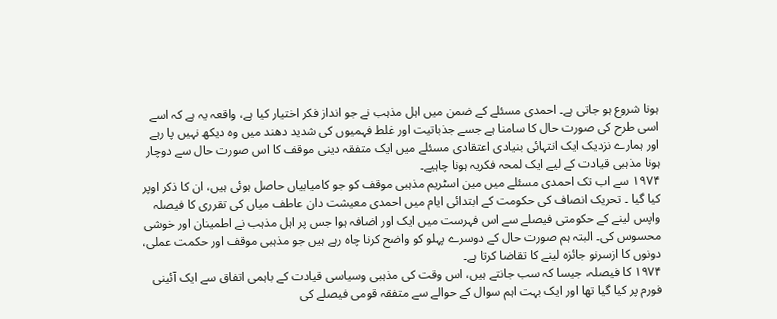ہونا شروع ہو جاتی ہے۔ احمدی مسئلے کے ضمن میں اہل مذہب نے جو انداز فکر اختیار کیا ہے، واقعہ یہ ہے کہ اسے اسی طرح کی صورت حال کا سامنا ہے جسے جذباتیت اور غلط فہمیوں کی شدید دھند میں وہ دیکھ نہیں پا رہے اور ہمارے نزدیک ایک انتہائی بنیادی اعتقادی مسئلے میں ایک متفقہ دینی موقف کا اس صورت حال سے دوچار ہونا مذہبی قیادت کے لیے ایک لمحہ فکریہ ہونا چاہیے۔
۱۹۷۴ سے اب تک احمدی مسئلے میں مین اسٹریم مذہبی موقف کو جو کامیابیاں حاصل ہوئی ہیں، ان کا ذکر اوپر کیا گیا ۔ تحریک انصاف کی حکومت کے ابتدائی ایام میں احمدی معیشت دان عاطف میاں کی تقرری کا فیصلہ واپس لینے کے حکومتی فیصلے سے اس فہرست میں ایک اور اضافہ ہوا جس پر اہل مذہب نے اطمینان اور خوشی محسوس کی۔ البتہ ہم صورت حال کے دوسرے پہلو کو واضح کرنا چاہ رہے ہیں جو مذہبی موقف اور حکمت عملی، دونوں کا ازسرنو جائزہ لینے کا تقاضا کرتا ہے۔
۱۹۷۴ کا فیصلہ، جیسا کہ سب جانتے ہیں، اس وقت کی مذہبی وسیاسی قیادت کے باہمی اتفاق سے ایک آئینی فورم پر کیا گیا تھا اور ایک بہت اہم سوال کے حوالے سے متفقہ قومی فیصلے کی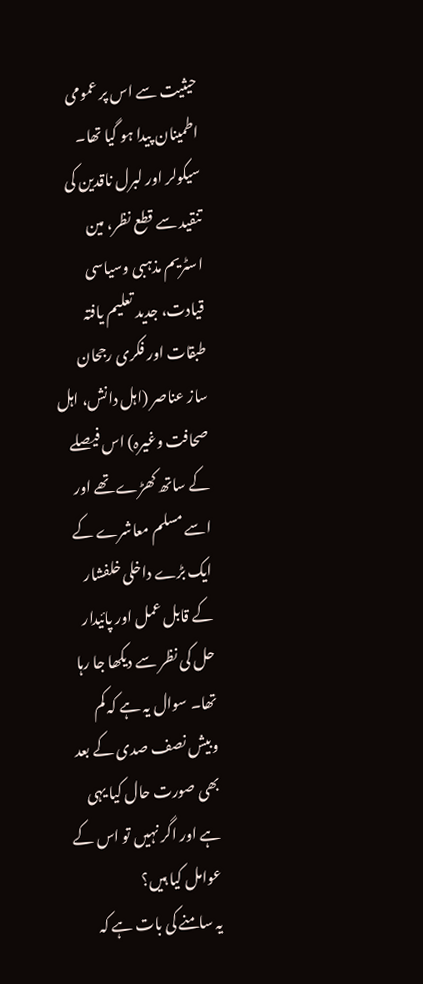حیثیت سے اس پر عمومی اطمینان پیدا ہو گیا تھا۔ سیکولر اور لبرل ناقدین کی تنقید سے قطع نظر، مین اسٹریم مذہبی وسیاسی قیادت، جدید تعلیم یافتہ طبقات اور فکری رجحان ساز عناصر (اہل دانش، اہل صحافت وغیرہ) اس فیصلے کے ساتھ کھڑے تھے اور اسے مسلم معاشرے کے ایک بڑے داخلی خلفشار کے قابل عمل اور پائیدار حل کی نظر سے دیکھا جا رہا تھا۔ سوال یہ ہے کہ کم وبیش نصف صدی کے بعد بھی صورت حال کیا یہی ہے اور اگر نہیں تو اس کے عوامل کیا ہیں؟
یہ سامنے کی بات ہے کہ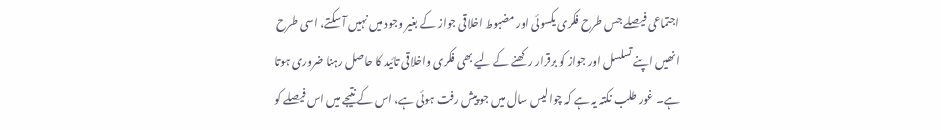اجتماعی فیصلے جس طرح فکری یکسوئی اور مضبوط اخلاقی جواز کے بغیر وجود میں نہیں آ سکتے، اسی طرح انھیں اپنے تسلسل اور جواز کو برقرار رکھنے کے لیے بھی فکری واخلاقی تائید کا حاصل رہنا ضروری ہوتا ہے۔ غور طلب نکتہ یہ ہے کہ چوالیس سال میں جو پیش رفت ہوئی ہے، اس کے نتیجے میں اس فیصلے کو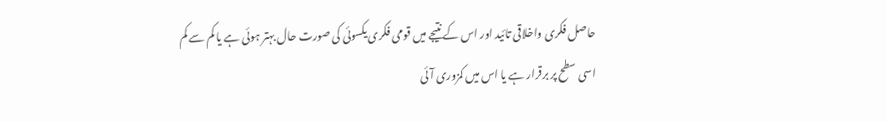حاصل فکری واخلاقی تائید اور اس کے نتیجے میں قومی فکری یکسوئی کی صورت حال بہتر ہوئی ہے یا کم سے کم اسی سطح پر برقرار ہے یا اس میں کمزوری آئی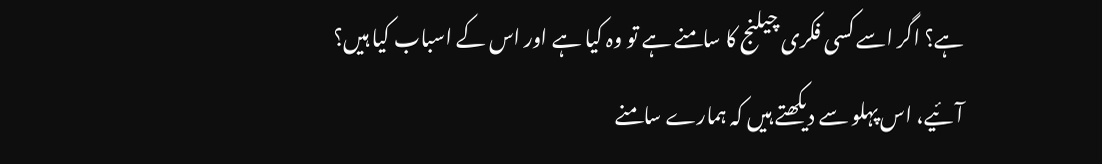ہے؟ اگر اسے کسی فکری چیلنج کا سامنے ہے تو وہ کیا ہے اور اس کے اسباب کیا ہیں؟
آئیے، اس پہلو سے دیکھتے ہیں کہ ہمارے سامنے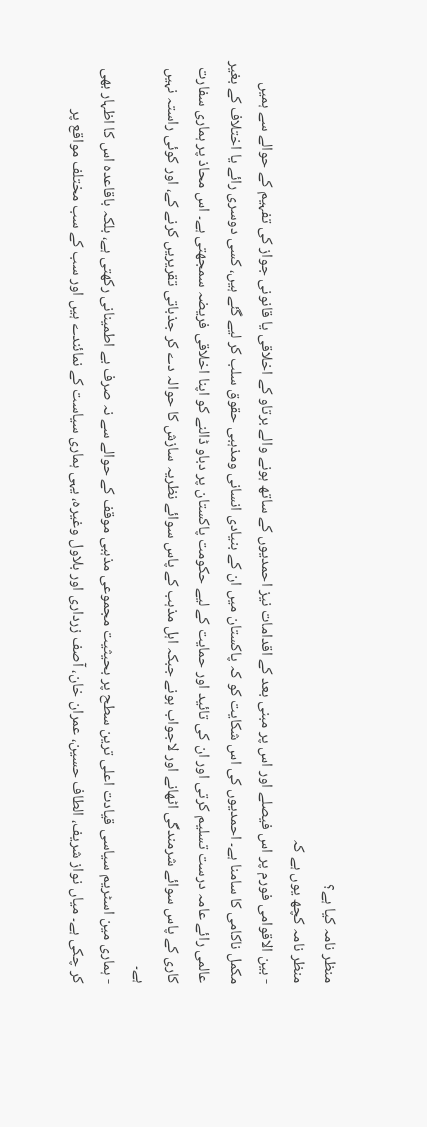منظر نامہ کیا ہے؟
منظر نامہ کچھ یوں ہے کہ
- بین الاقوامی فورم پر اس فیصلے اور اس پر مبنی بعد کے اقدامات نیز احمدیوں کے ساتھ ہونے والے برتاو کے اخلاقی یا قانونی جواز کی تفہیم کے حوالے سے ہمیں مکمل ناکامی کا سامنا ہے۔ احمدیوں کی اس شکایت کو کہ پاکستان میں ان کے بنیادی انسانی ومذہبی حقوق سلب کر لیے گئے ہیں، کسی دوسری رائے یا اختلاف کے بغیر عالمی رائے عامہ درست تسلیم کرتی اور ان کی تائید اور حمایت کے لیے حکومت پاکستان پر دباو ڈالنے کو اپنا اخلاقی فریضہ سمجھتی ہے۔ اس محاذ پر ہماری سفارت کاری کے پاس سوائے شرمندگی اٹھانے اور لاجواب ہونے جبکہ اہل مذہب کے پاس سوائے نظریہ سازش کا حوالہ دے کر جذباتی تقریریں کرنے کے، اور کوئی راستہ نہیں ہے۔
- ہماری مین اسٹریم سیاسی قیادت اعلی ترین سطح پر بحیثیت مجموعی مذہبی موقف کے حوالے سے نہ صرف بے اطمینانی رکھتی ہے، بلکہ باقاعدہ اس کا اظہار بھی کر چکی ہے۔ میاں نواز شریف، الطاف حسین، عمران خان، آصف زرداری اور بلاول وغیرہ، یہی ہماری سیاست کے نمائندے ہیں اور سب کے سب مختلف مواقع پر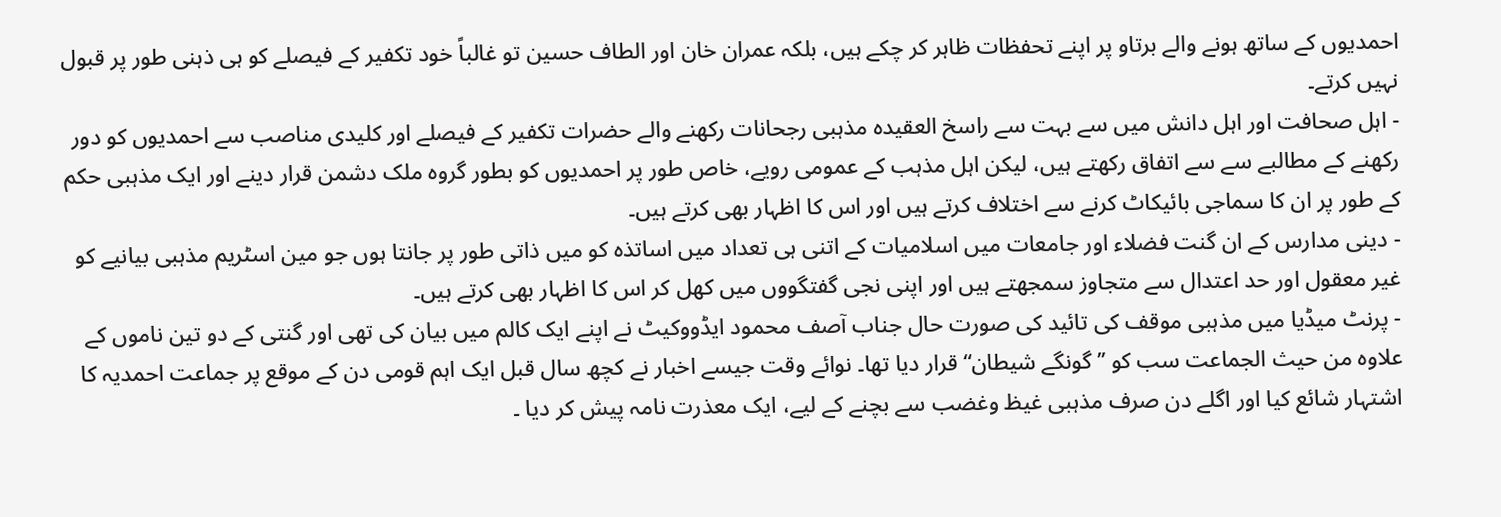احمدیوں کے ساتھ ہونے والے برتاو پر اپنے تحفظات ظاہر کر چکے ہیں، بلکہ عمران خان اور الطاف حسین تو غالباً خود تکفیر کے فیصلے کو ہی ذہنی طور پر قبول نہیں کرتے۔
- اہل صحافت اور اہل دانش میں سے بہت سے راسخ العقیدہ مذہبی رجحانات رکھنے والے حضرات تکفیر کے فیصلے اور کلیدی مناصب سے احمدیوں کو دور رکھنے کے مطالبے سے سے اتفاق رکھتے ہیں، لیکن اہل مذہب کے عمومی رویے، خاص طور پر احمدیوں کو بطور گروہ ملک دشمن قرار دینے اور ایک مذہبی حکم کے طور پر ان کا سماجی بائیکاٹ کرنے سے اختلاف کرتے ہیں اور اس کا اظہار بھی کرتے ہیں۔
- دینی مدارس کے ان گنت فضلاء اور جامعات میں اسلامیات کے اتنی ہی تعداد میں اساتذہ کو میں ذاتی طور پر جانتا ہوں جو مین اسٹریم مذہبی بیانیے کو غیر معقول اور حد اعتدال سے متجاوز سمجھتے ہیں اور اپنی نجی گفتگووں میں کھل کر اس کا اظہار بھی کرتے ہیں۔
- پرنٹ میڈیا میں مذہبی موقف کی تائید کی صورت حال جناب آصف محمود ایڈووکیٹ نے اپنے ایک کالم میں بیان کی تھی اور گنتی کے دو تین ناموں کے علاوہ من حیث الجماعت سب کو ’’گونگے شیطان“ قرار دیا تھا۔ نوائے وقت جیسے اخبار نے کچھ سال قبل ایک اہم قومی دن کے موقع پر جماعت احمدیہ کا اشتہار شائع کیا اور اگلے دن صرف مذہبی غیظ وغضب سے بچنے کے لیے، ایک معذرت نامہ پیش کر دیا ۔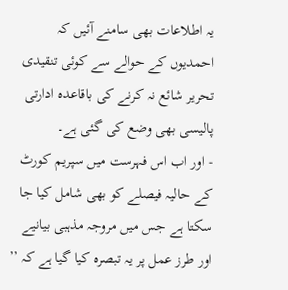یہ اطلاعات بھی سامنے آئیں کہ احمدیوں کے حوالے سے کوئی تنقیدی تحریر شائع نہ کرنے کی باقاعدہ ادارتی پالیسی بھی وضع کی گئی ہے۔
- اور اب اس فہرست میں سپریم کورٹ کے حالیہ فیصلے کو بھی شامل کیا جا سکتا ہے جس میں مروجہ مذہبی بیانیے اور طرز عمل پر یہ تبصرہ کیا گیا ہے کہ ’’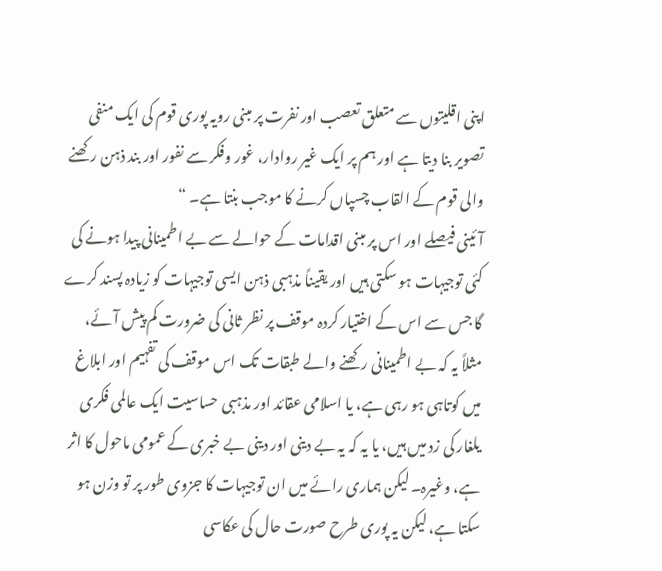اپنی اقلیتوں سے متعلق تعصب اور نفرت پر مبنی رویہ پوری قوم کی ایک منفی تصویر بنا دیتا ہے اور ہم پر ایک غیر روادار، غور وفکر سے نفور اور بند ذہن رکھنے والی قوم کے القاب چسپاں کرنے کا موجب بنتا ہے۔ “
آئینی فیصلے اور اس پر مبنی اقدامات کے حوالے سے بے اطمینانی پیدا ہونے کی کئی توجیہات ہو سکتی ہیں اور یقیناً مذہبی ذہن ایسی توجیہات کو زیادہ پسند کرے گا جس سے اس کے اختیار کردہ موقف پر نظر ثانی کی ضرورت کم پیش آئے، مثلاً یہ کہ بے اطمینانی رکھنے والے طبقات تک اس موقف کی تفہیم اور ابلاغ میں کوتاہی ہو رہی ہے، یا اسلامی عقائد اور مذہبی حساسیت ایک عالمی فکری یلغار کی زد میں ہیں، یا یہ کہ یہ بے دینی اور دینی بے خبری کے عمومی ماحول کا اثر ہے، وغیرہ۔ لیکن ہماری رائے میں ان توجیہات کا جزوی طور پر تو وزن ہو سکتا ہے، لیکن یہ پوری طرح صورت حال کی عکاسی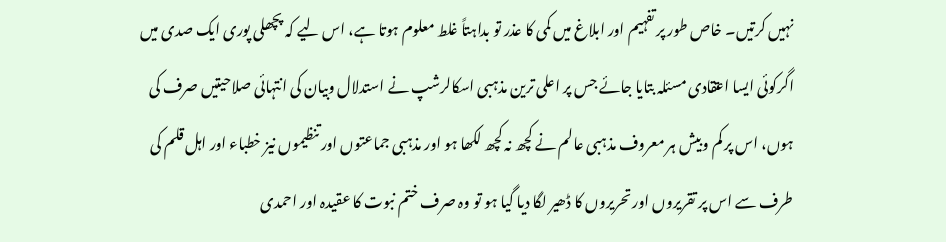نہیں کرتیں۔ خاص طور پر تفہیم اور ابلاغ میں کمی کا عذر تو بداہتاً غلط معلوم ہوتا ہے، اس لیے کہ پچھلی پوری ایک صدی میں اگرکوئی ایسا اعتقادی مسئلہ بتایا جائے جس پر اعلی ترین مذہبی اسکالرشپ نے استدلال وبیان کی انتہائی صلاحیتیں صرف کی ہوں، اس پر کم وبیش ہر معروف مذہبی عالم نے کچھ نہ کچھ لکھا ہو اور مذہبی جماعتوں اور تنظیموں نیز خطباء اور اہل قلم کی طرف سے اس پر تقریروں اور تحریروں کا ڈھیر لگا دیا گیا ہو تو وہ صرف ختم نبوت کا عقیدہ اور احمدی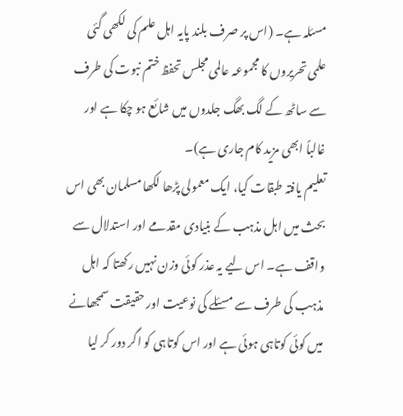مسئلہ ہے۔ (اس پر صرف بلند پایہ اہل علم کی لکھی گئی علمی تحریروں کا مجموعہ عالمی مجلس تحفظ ختم نبوت کی طرف سے ساٹھ کے لگ بھگ جلدوں میں شائع ہو چکا ہے اور غالباً ابھی مزید کام جاری ہے)۔
تعلیم یافتہ طبقات کیا، ایک معمولی پڑھا لکھا مسلمان بھی اس بحث میں اہل مذہب کے بنیادی مقدمے اور استدلال سے واقف ہے۔ اس لیے یہ عذر کوئی وزن نہیں رکھتا کہ اہل مذہب کی طرف سے مسئلے کی نوعیت اور حقیقت سمجھانے میں کوئی کوتاہی ہوئی ہے اور اس کوتاہی کو اگر دور کر لیا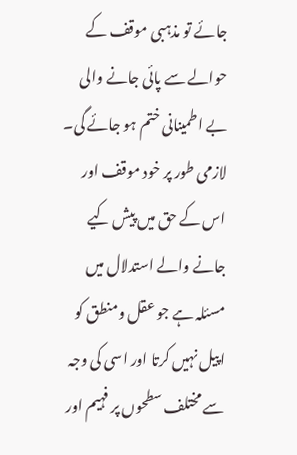جائے تو مذہبی موقف کے حوالے سے پائی جانے والی بے اطمینانی ختم ہو جائے گی۔ لازمی طور پر خود موقف اور اس کے حق میں پیش کیے جانے والے استدلال میں مسئلہ ہے جو عقل ومنطق کو اپیل نہیں کرتا اور اسی کی وجہ سے مختلف سطحوں پر فہیم اور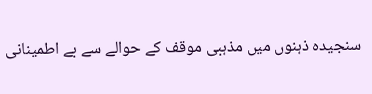سنجیدہ ذہنوں میں مذہبی موقف کے حوالے سے بے اطمینانی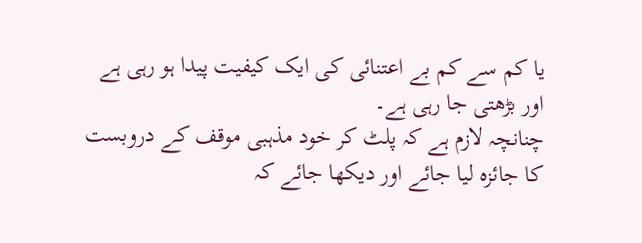یا کم سے کم بے اعتنائی کی ایک کیفیت پیدا ہو رہی ہے اور بڑھتی جا رہی ہے۔
چنانچہ لازم ہے کہ پلٹ کر خود مذہبی موقف کے دروبست کا جائزہ لیا جائے اور دیکھا جائے کہ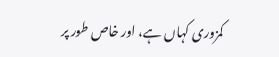کمزوری کہاں ہے، اور خاص طور پر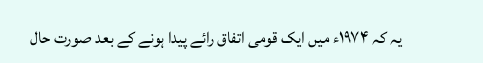یہ کہ ۱۹۷۴ء میں ایک قومی اتفاق رائے پیدا ہونے کے بعد صورت حال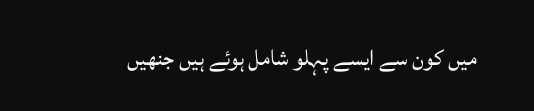میں کون سے ایسے پہلو شامل ہوئے ہیں جنھیں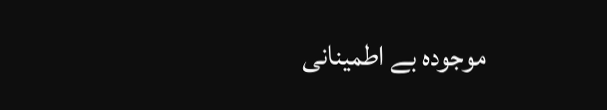موجودہ بے اطمینانی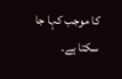کا موجب کہا جا سکتا ہے۔